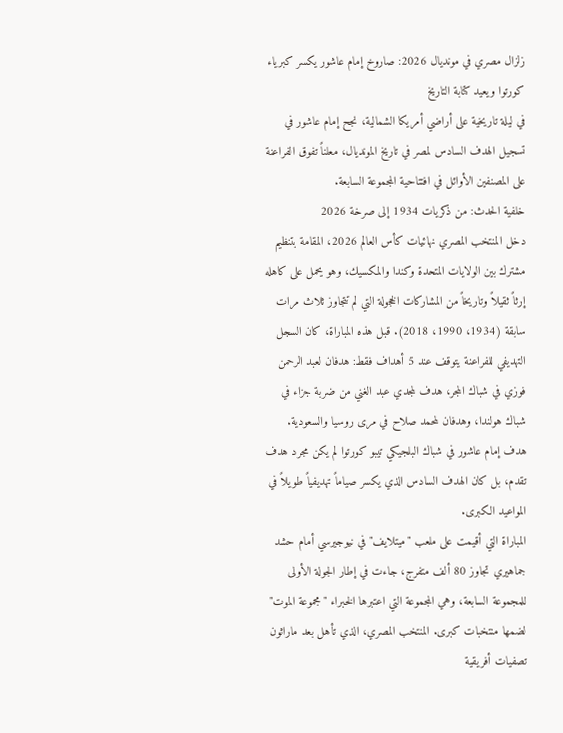زلزال مصري في مونديال 2026: صاروخ إمام عاشور يكسر كبرياء كورتوا ويعيد كتابة التاريخ
في ليلة تاريخية على أراضي أمريكا الشمالية، نجح إمام عاشور في تسجيل الهدف السادس لمصر في تاريخ المونديال، معلناً تفوق الفراعنة على المصنفين الأوائل في افتتاحية المجموعة السابعة.
خلفية الحدث: من ذكريات 1934 إلى صرخة 2026
دخل المنتخب المصري نهائيات كأس العالم 2026، المقامة بتنظيم مشترك بين الولايات المتحدة وكندا والمكسيك، وهو يحمل على كاهله إرثاً ثقيلاً وتاريخاً من المشاركات الخجولة التي لم تتجاوز ثلاث مرات سابقة (1934، 1990، 2018). قبل هذه المباراة، كان السجل التهديفي للفراعنة يتوقف عند 5 أهداف فقط: هدفان لعبد الرحمن فوزي في شباك المجر، هدف لمجدي عبد الغني من ضربة جزاء في شباك هولندا، وهدفان لمحمد صلاح في مرى روسيا والسعودية. هدف إمام عاشور في شباك البلجيكي تيبو كورتوا لم يكن مجرد هدف تقدم، بل كان الهدف السادس الذي يكسر صياماً تهديفياً طويلاً في المواعيد الكبرى.
المباراة التي أقيمت على ملعب "ميتلايف" في نيوجيرسي أمام حشد جماهيري تجاوز 80 ألف متفرج، جاءت في إطار الجولة الأولى للمجموعة السابعة، وهي المجموعة التي اعتبرها الخبراء "مجموعة الموت" لضمها منتخبات كبرى. المنتخب المصري، الذي تأهل بعد ماراثون تصفيات أفريقية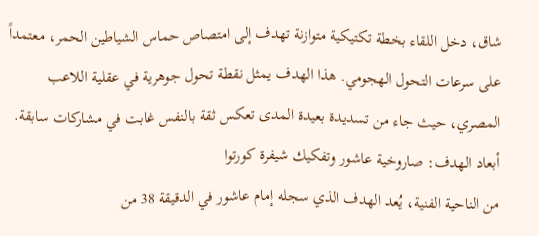شاق، دخل اللقاء بخطة تكتيكية متوازنة تهدف إلى امتصاص حماس الشياطين الحمر، معتمداً على سرعات التحول الهجومي. هذا الهدف يمثل نقطة تحول جوهرية في عقلية اللاعب المصري، حيث جاء من تسديدة بعيدة المدى تعكس ثقة بالنفس غابت في مشاركات سابقة.
أبعاد الهدف: صاروخية عاشور وتفكيك شيفرة كورتوا
من الناحية الفنية، يُعد الهدف الذي سجله إمام عاشور في الدقيقة 38 من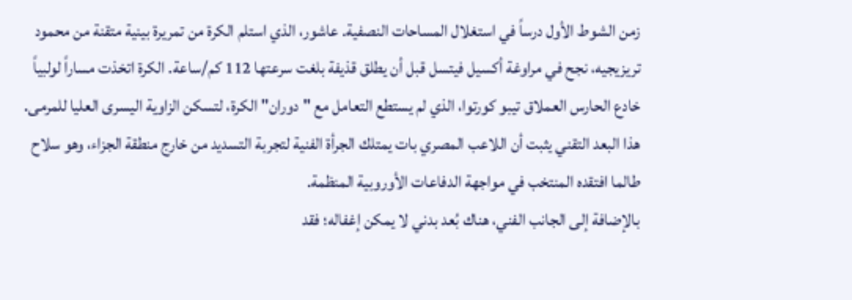زمن الشوط الأول درساً في استغلال المساحات النصفية. عاشور، الذي استلم الكرة من تمريرة بينية متقنة من محمود تريزيجيه، نجح في مراوغة أكسيل فيتسل قبل أن يطلق قذيفة بلغت سرعتها 112 كم/ساعة. الكرة اتخذت مساراً لولبياً خادع الحارس العملاق تيبو كورتوا، الذي لم يستطع التعامل مع "دوران" الكرة، لتسكن الزاوية اليسرى العليا للمرمى. هذا البعد التقني يثبت أن اللاعب المصري بات يمتلك الجرأة الفنية لتجربة التسديد من خارج منطقة الجزاء، وهو سلاح طالما افتقده المنتخب في مواجهة الدفاعات الأوروبية المنظمة.
بالإضافة إلى الجانب الفني، هناك بُعد بدني لا يمكن إغفاله؛ فقد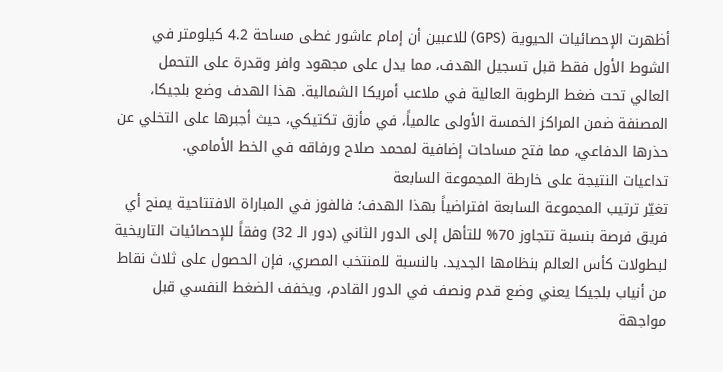أظهرت الإحصائيات الحيوية (GPS) للاعبين أن إمام عاشور غطى مساحة 4.2 كيلومتر في الشوط الأول فقط قبل تسجيل الهدف، مما يدل على مجهود وافر وقدرة على التحمل العالي تحت ضغط الرطوبة العالية في ملاعب أمريكا الشمالية. هذا الهدف وضع بلجيكا، المصنفة ضمن المراكز الخمسة الأولى عالمياً، في مأزق تكتيكي، حيث أجبرها على التخلي عن حذرها الدفاعي، مما فتح مساحات إضافية لمحمد صلاح ورفاقه في الخط الأمامي.
تداعيات النتيجة على خارطة المجموعة السابعة
تغيّر ترتيب المجموعة السابعة افتراضياً بهذا الهدف؛ فالفوز في المباراة الافتتاحية يمنح أي فريق فرصة بنسبة تتجاوز 70% للتأهل إلى الدور الثاني (دور الـ 32) وفقاً للإحصائيات التاريخية لبطولات كأس العالم بنظامها الجديد. بالنسبة للمنتخب المصري، فإن الحصول على ثلاث نقاط من أنياب بلجيكا يعني وضع قدم ونصف في الدور القادم، ويخفف الضغط النفسي قبل مواجهة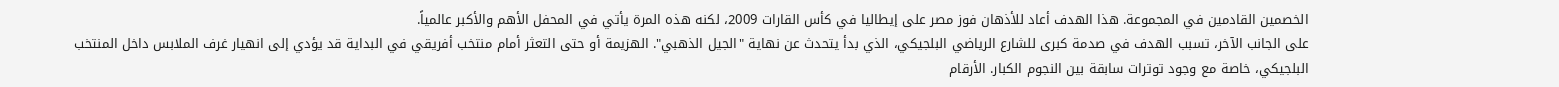الخصمين القادمين في المجموعة. هذا الهدف أعاد للأذهان فوز مصر على إيطاليا في كأس القارات 2009، لكنه هذه المرة يأتي في المحفل الأهم والأكبر عالمياً.
على الجانب الآخر، تسبب الهدف في صدمة كبرى للشارع الرياضي البلجيكي، الذي بدأ يتحدث عن نهاية "الجيل الذهبي". الهزيمة أو حتى التعثر أمام منتخب أفريقي في البداية قد يؤدي إلى انهيار غرف الملابس داخل المنتخب البلجيكي، خاصة مع وجود توترات سابقة بين النجوم الكبار. الأرقام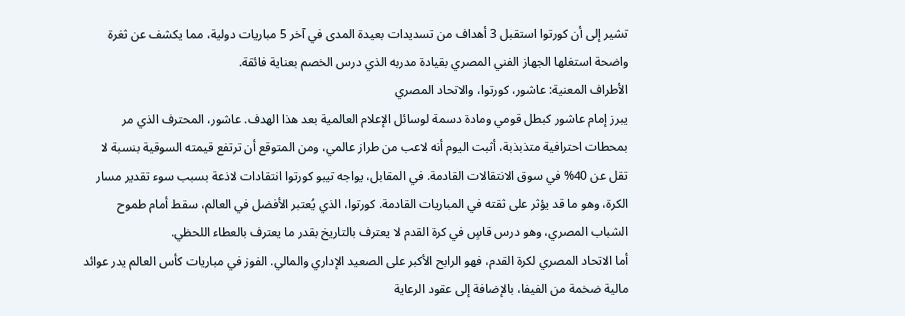تشير إلى أن كورتوا استقبل 3 أهداف من تسديدات بعيدة المدى في آخر 5 مباريات دولية، مما يكشف عن ثغرة واضحة استغلها الجهاز الفني المصري بقيادة مدربه الذي درس الخصم بعناية فائقة.
الأطراف المعنية: عاشور، كورتوا، والاتحاد المصري
يبرز إمام عاشور كبطل قومي ومادة دسمة لوسائل الإعلام العالمية بعد هذا الهدف. عاشور، المحترف الذي مر بمحطات احترافية متذبذبة، أثبت اليوم أنه لاعب من طراز عالمي، ومن المتوقع أن ترتفع قيمته السوقية بنسبة لا تقل عن 40% في سوق الانتقالات القادمة. في المقابل، يواجه تيبو كورتوا انتقادات لاذعة بسبب سوء تقدير مسار الكرة، وهو ما قد يؤثر على ثقته في المباريات القادمة. كورتوا، الذي يُعتبر الأفضل في العالم، سقط أمام طموح الشباب المصري، وهو درس قاسٍ في كرة القدم لا يعترف بالتاريخ بقدر ما يعترف بالعطاء اللحظي.
أما الاتحاد المصري لكرة القدم، فهو الرابح الأكبر على الصعيد الإداري والمالي. الفوز في مباريات كأس العالم يدر عوائد مالية ضخمة من الفيفا، بالإضافة إلى عقود الرعاية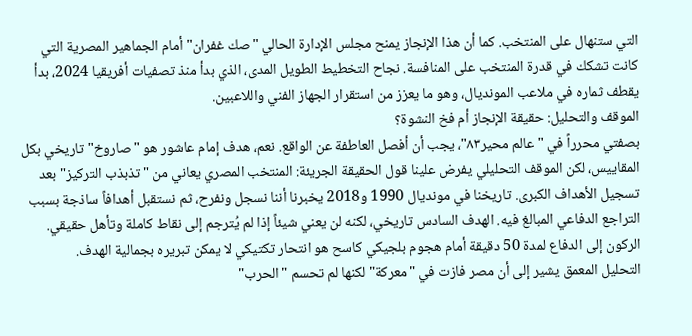التي ستنهال على المنتخب. كما أن هذا الإنجاز يمنح مجلس الإدارة الحالي "صك غفران" أمام الجماهير المصرية التي كانت تشكك في قدرة المنتخب على المنافسة. نجاح التخطيط الطويل المدى، الذي بدأ منذ تصفيات أفريقيا 2024، بدأ يقطف ثماره في ملاعب المونديال، وهو ما يعزز من استقرار الجهاز الفني واللاعبين.
الموقف والتحليل: حقيقة الإنجاز أم فخ النشوة؟
بصفتي محرراً في "عالم محير٨٣"، يجب أن أفصل العاطفة عن الواقع. نعم، هدف إمام عاشور هو "صاروخ" تاريخي بكل المقاييس، لكن الموقف التحليلي يفرض علينا قول الحقيقة الجريئة: المنتخب المصري يعاني من "تذبذب التركيز" بعد تسجيل الأهداف الكبرى. تاريخنا في مونديال 1990 و2018 يخبرنا أننا نسجل ونفرح، ثم نستقبل أهدافاً ساذجة بسبب التراجع الدفاعي المبالغ فيه. الهدف السادس تاريخي، لكنه لن يعني شيئاً إذا لم يُترجم إلى نقاط كاملة وتأهل حقيقي. الركون إلى الدفاع لمدة 50 دقيقة أمام هجوم بلجيكي كاسح هو انتحار تكتيكي لا يمكن تبريره بجمالية الهدف.
التحليل المعمق يشير إلى أن مصر فازت في "معركة" لكنها لم تحسم "الحرب"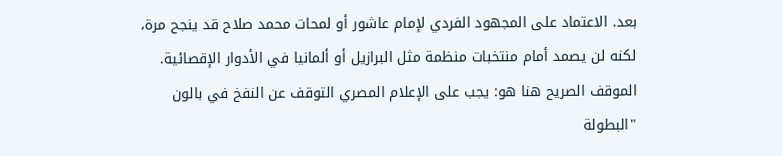بعد. الاعتماد على المجهود الفردي لإمام عاشور أو لمحات محمد صلاح قد ينجح مرة، لكنه لن يصمد أمام منتخبات منظمة مثل البرازيل أو ألمانيا في الأدوار الإقصائية. الموقف الصريح هنا هو: يجب على الإعلام المصري التوقف عن النفخ في بالون "البطولة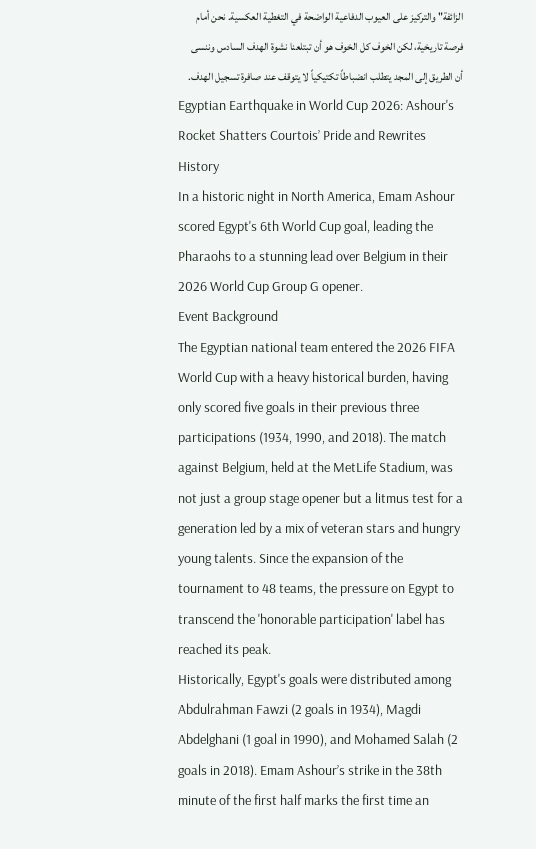الزائفة" والتركيز على العيوب الدفاعية الواضحة في التغطية العكسية. نحن أمام فرصة تاريخية، لكن الخوف كل الخوف هو أن تبتلعنا نشوة الهدف السادس وننسى أن الطريق إلى المجد يتطلب انضباطاً تكتيكياً لا يتوقف عند صافرة تسجيل الهدف.
Egyptian Earthquake in World Cup 2026: Ashour's Rocket Shatters Courtois’ Pride and Rewrites History
In a historic night in North America, Emam Ashour scored Egypt's 6th World Cup goal, leading the Pharaohs to a stunning lead over Belgium in their 2026 World Cup Group G opener.
Event Background
The Egyptian national team entered the 2026 FIFA World Cup with a heavy historical burden, having only scored five goals in their previous three participations (1934, 1990, and 2018). The match against Belgium, held at the MetLife Stadium, was not just a group stage opener but a litmus test for a generation led by a mix of veteran stars and hungry young talents. Since the expansion of the tournament to 48 teams, the pressure on Egypt to transcend the 'honorable participation' label has reached its peak.
Historically, Egypt's goals were distributed among Abdulrahman Fawzi (2 goals in 1934), Magdi Abdelghani (1 goal in 1990), and Mohamed Salah (2 goals in 2018). Emam Ashour’s strike in the 38th minute of the first half marks the first time an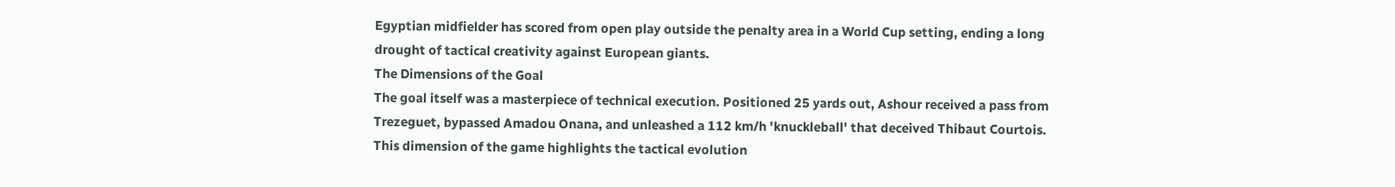Egyptian midfielder has scored from open play outside the penalty area in a World Cup setting, ending a long drought of tactical creativity against European giants.
The Dimensions of the Goal
The goal itself was a masterpiece of technical execution. Positioned 25 yards out, Ashour received a pass from Trezeguet, bypassed Amadou Onana, and unleashed a 112 km/h 'knuckleball' that deceived Thibaut Courtois. This dimension of the game highlights the tactical evolution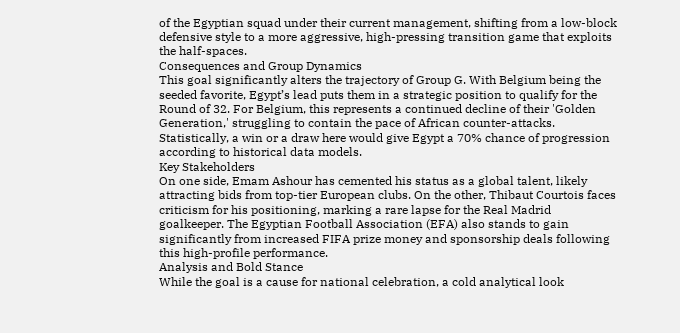of the Egyptian squad under their current management, shifting from a low-block defensive style to a more aggressive, high-pressing transition game that exploits the half-spaces.
Consequences and Group Dynamics
This goal significantly alters the trajectory of Group G. With Belgium being the seeded favorite, Egypt’s lead puts them in a strategic position to qualify for the Round of 32. For Belgium, this represents a continued decline of their 'Golden Generation,' struggling to contain the pace of African counter-attacks. Statistically, a win or a draw here would give Egypt a 70% chance of progression according to historical data models.
Key Stakeholders
On one side, Emam Ashour has cemented his status as a global talent, likely attracting bids from top-tier European clubs. On the other, Thibaut Courtois faces criticism for his positioning, marking a rare lapse for the Real Madrid goalkeeper. The Egyptian Football Association (EFA) also stands to gain significantly from increased FIFA prize money and sponsorship deals following this high-profile performance.
Analysis and Bold Stance
While the goal is a cause for national celebration, a cold analytical look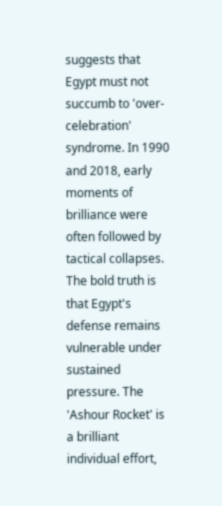suggests that Egypt must not succumb to 'over-celebration' syndrome. In 1990 and 2018, early moments of brilliance were often followed by tactical collapses. The bold truth is that Egypt's defense remains vulnerable under sustained pressure. The 'Ashour Rocket' is a brilliant individual effort,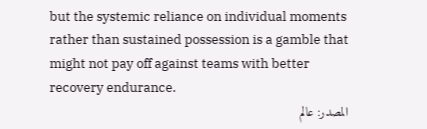but the systemic reliance on individual moments rather than sustained possession is a gamble that might not pay off against teams with better recovery endurance.
المصدر: عالم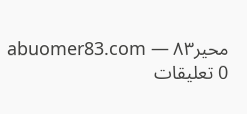محير٨٣ — abuomer83.com
0 تعليقات